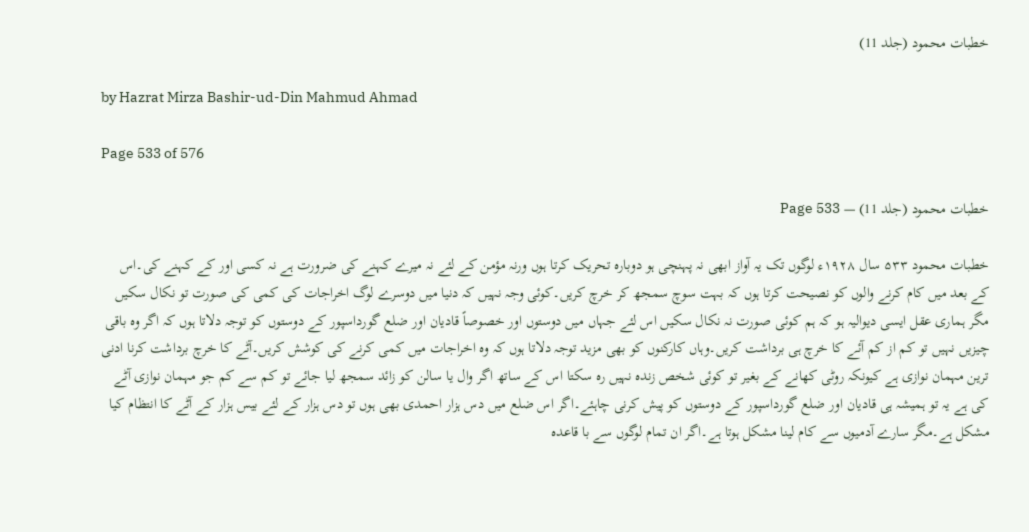خطبات محمود (جلد 11)

by Hazrat Mirza Bashir-ud-Din Mahmud Ahmad

Page 533 of 576

خطبات محمود (جلد 11) — Page 533

خطبات محمود ۵۳۳ سال ۱۹۲۸ء لوگوں تک یہ آواز ابھی نہ پہنچی ہو دوبارہ تحریک کرتا ہوں ورنہ مؤمن کے لئے نہ میرے کہنے کی ضرورت ہے نہ کسی اور کے کہنے کی۔اس کے بعد میں کام کرنے والوں کو نصیحت کرتا ہوں کہ بہت سوچ سمجھ کر خرچ کریں۔کوئی وجہ نہیں کہ دنیا میں دوسرے لوگ اخراجات کی کمی کی صورت تو نکال سکیں مگر ہماری عقل ایسی دیوالیہ ہو کہ ہم کوئی صورت نہ نکال سکیں اس لئے جہاں میں دوستوں اور خصوصاً قادیان اور ضلع گورداسپور کے دوستوں کو توجہ دلاتا ہوں کہ اگر وہ باقی چیزیں نہیں تو کم از کم آئے کا خرچ ہی برداشت کریں۔وہاں کارکنوں کو بھی مزید توجہ دلاتا ہوں کہ وہ اخراجات میں کمی کرنے کی کوشش کریں۔آٹے کا خرچ برداشت کرنا ادنی ترین مہمان نوازی ہے کیونکہ روٹی کھانے کے بغیر تو کوئی شخص زندہ نہیں رہ سکتا اس کے ساتھ اگر وال یا سالن کو زائد سمجھ لیا جائے تو کم سے کم جو مہمان نوازی آٹے کی ہے یہ تو ہمیشہ ہی قادیان اور ضلع گورداسپور کے دوستوں کو پیش کرنی چاہئے۔اگر اس ضلع میں دس ہزار احمدی بھی ہوں تو دس ہزار کے لئے بیس ہزار کے آٹے کا انتظام کیا مشکل ہے۔مگر سارے آدمیوں سے کام لینا مشکل ہوتا ہے۔اگر ان تمام لوگوں سے با قاعدہ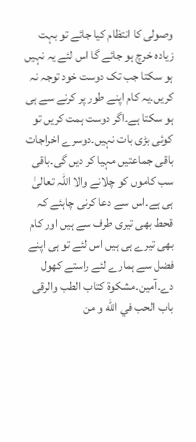وصولی کا انتظام کیا جائے تو بہت زیادہ خرچ ہو جائے گا اس لئے یہ نہیں ہو سکتا جب تک دوست خود توجہ نہ کریں۔یہ کام اپنے طور پر کرنے سے ہی ہو سکتا ہے۔اگر دوست ہمت کریں تو کوئی بڑی بات نہیں۔دوسرے اخراجات باقی جماعتیں مہیا کر دیں گی۔باقی سب کاموں کو چلانے والا اللہ تعالیٰ ہی ہے۔اس سے دعا کرنی چاہئے کہ قحط بھی تیری طرف سے ہیں اور کام بھی تیرے ہی ہیں اس لئے تو ہی اپنے فضل سے ہمارے لئے راستے کھول دے۔آمین۔مشكوة كتاب الطب والرقی باب الحب في الله و من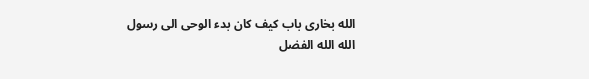الله بخاری باب کیف كان بدء الوحی الی رسول الله الله الفضل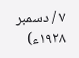۷ / دسمبر ۱۹۲۸ء)